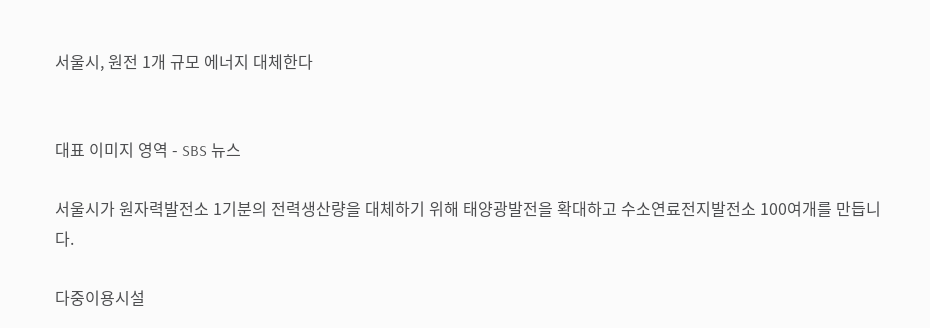서울시, 원전 1개 규모 에너지 대체한다


대표 이미지 영역 - SBS 뉴스

서울시가 원자력발전소 1기분의 전력생산량을 대체하기 위해 태양광발전을 확대하고 수소연료전지발전소 100여개를 만듭니다.

다중이용시설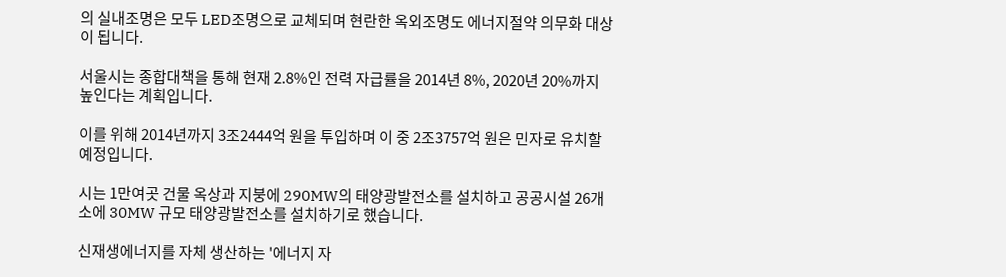의 실내조명은 모두 LED조명으로 교체되며 현란한 옥외조명도 에너지절약 의무화 대상이 됩니다.

서울시는 종합대책을 통해 현재 2.8%인 전력 자급률을 2014년 8%, 2020년 20%까지 높인다는 계획입니다.

이를 위해 2014년까지 3조2444억 원을 투입하며 이 중 2조3757억 원은 민자로 유치할 예정입니다.

시는 1만여곳 건물 옥상과 지붕에 290MW의 태양광발전소를 설치하고 공공시설 26개소에 30MW 규모 태양광발전소를 설치하기로 했습니다.

신재생에너지를 자체 생산하는 '에너지 자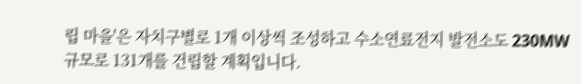립 마을'은 자치구별로 1개 이상씩 조성하고 수소연료전지 발전소도 230MW 규모로 131개를 건립할 계획입니다.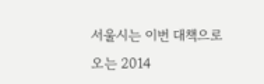서울시는 이번 대책으로 오는 2014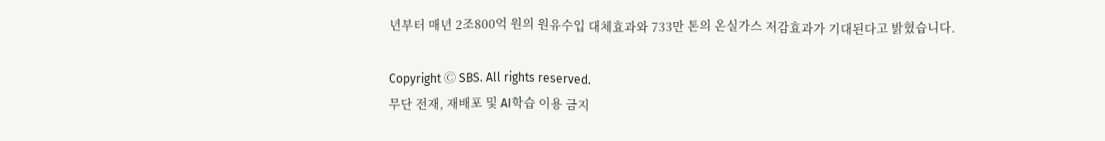년부터 매년 2조800억 원의 원유수입 대체효과와 733만 톤의 온실가스 저감효과가 기대된다고 밝혔습니다.

Copyright Ⓒ SBS. All rights reserved.
무단 전재, 재배포 및 AI학습 이용 금지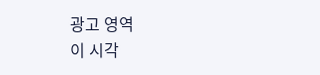광고 영역
이 시각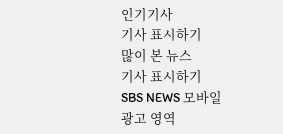인기기사
기사 표시하기
많이 본 뉴스
기사 표시하기
SBS NEWS 모바일
광고 영역